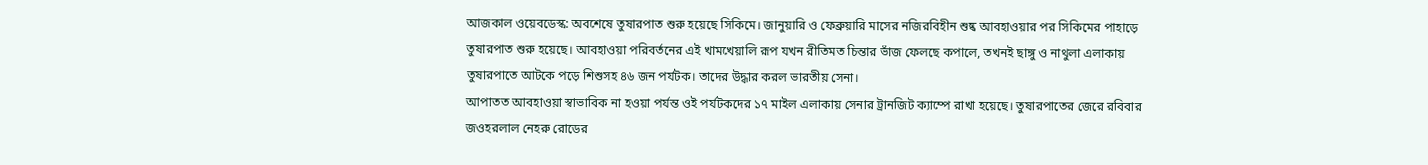আজকাল ওয়েবডেস্ক: অবশেষে তুষারপাত শুরু হয়েছে সিকিমে। জানুয়ারি ও ফেব্রুয়ারি মাসের নজিরবিহীন শুষ্ক আবহাওয়ার পর সিকিমের পাহাড়ে তুষারপাত শুরু হয়েছে। আবহাওয়া পরিবর্তনের এই খামখেয়ালি রূপ যখন রীতিমত চিন্তার ভাঁজ ফেলছে কপালে, তখনই ছাঙ্গু ও নাথুলা এলাকায় তুষারপাতে আটকে পড়ে শিশুসহ ৪৬ জন পর্যটক। তাদের উদ্ধার করল ভারতীয় সেনা।
আপাতত আবহাওয়া স্বাভাবিক না হওয়া পর্যন্ত ওই পর্যটকদের ১৭ মাইল এলাকায় সেনার ট্রানজিট ক্যাম্পে রাখা হয়েছে। তুষারপাতের জেরে রবিবার জওহরলাল নেহরু রোডের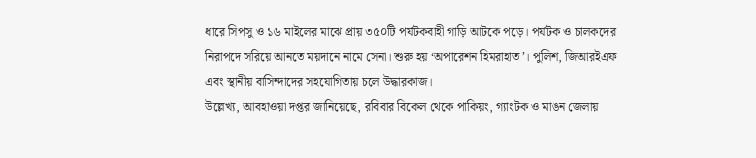ধারে সিপসু ও ১৬ মাইলের মাঝে প্রায় ৩৫০টি পর্যটকবাহী গাড়ি আটকে পড়ে। পর্যটক ও চালকদের নিরাপদে সরিয়ে আনতে ময়দানে নামে সেনা। শুরু হয় ‘অপারেশন হিমরাহাত’। পুলিশ, জিআরইএফ এবং স্থানীয় বাসিন্দাদের সহযোগিতায় চলে উদ্ধারকাজ।
উল্লেখ্য, আবহাওয়া দপ্তর জানিয়েছে, রবিবার বিকেল থেকে পাকিয়ং, গ্যাংটক ও মাঙন জেলায়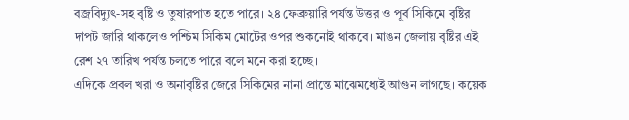বজ্রবিদ্যুৎ-সহ বৃষ্টি ও তুষারপাত হতে পারে। ২৪ ফেব্রুয়ারি পর্যন্ত উত্তর ও পূর্ব সিকিমে বৃষ্টির দাপট জারি থাকলেও পশ্চিম সিকিম মোটের ওপর শুকনোই থাকবে। মাঙন জেলায় বৃষ্টির এই রেশ ২৭ তারিখ পর্যন্ত চলতে পারে বলে মনে করা হচ্ছে।
এদিকে প্রবল খরা ও অনাবৃষ্টির জেরে সিকিমের নানা প্রান্তে মাঝেমধ্যেই আগুন লাগছে। কয়েক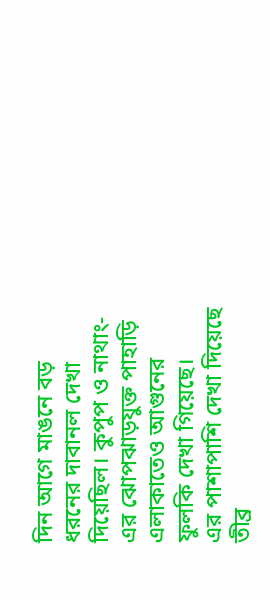দিন আগে মাঙনে বড় ধরনের দাবানল দেখা দিয়েছিল। কুপুপ ও নাথাং-এর ঝোপঝাড়যুক্ত পাহাড়ি এলাকাতেও আগুনের ফুলকি দেখা গিয়েছে।
এর পাশাপাশি দেখা দিয়েছে তীব্র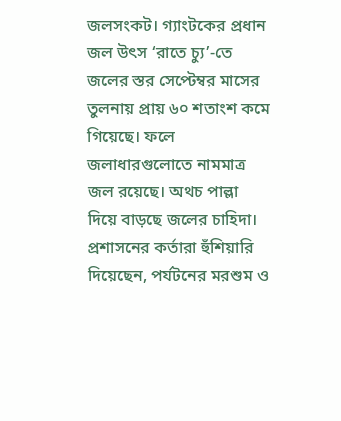জলসংকট। গ্যাংটকের প্রধান জল উৎস ‘রাতে চ্যু’-তে জলের স্তর সেপ্টেম্বর মাসের তুলনায় প্রায় ৬০ শতাংশ কমে গিয়েছে। ফলে জলাধারগুলোতে নামমাত্র জল রয়েছে। অথচ পাল্লা দিয়ে বাড়ছে জলের চাহিদা।
প্রশাসনের কর্তারা হুঁশিয়ারি দিয়েছেন, পর্যটনের মরশুম ও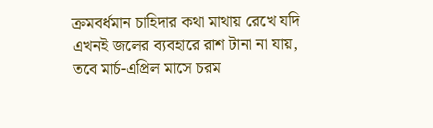ক্রমবর্ধমান চাহিদার কথা মাথায় রেখে যদি এখনই জলের ব্যবহারে রাশ টানা না যায়, তবে মার্চ-এপ্রিল মাসে চরম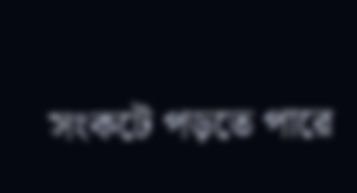সংকটে পড়তে পারে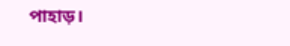পাহাড়।